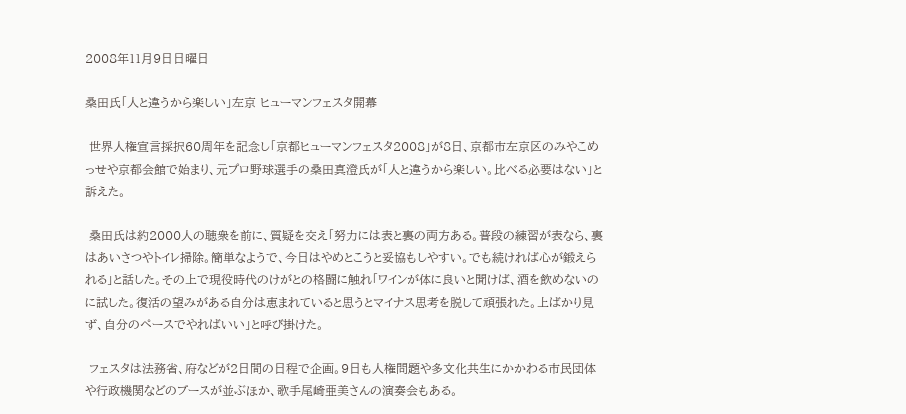2008年11月9日日曜日

桑田氏「人と違うから楽しい」左京 ヒューマンフェスタ開幕

 世界人権宣言採択60周年を記念し「京都ヒューマンフェスタ2008」が8日、京都市左京区のみやこめっせや京都会館で始まり、元プロ野球選手の桑田真澄氏が「人と違うから楽しい。比べる必要はない」と訴えた。

 桑田氏は約2000人の聴衆を前に、質疑を交え「努力には表と裏の両方ある。普段の練習が表なら、裏はあいさつやトイレ掃除。簡単なようで、今日はやめとこうと妥協もしやすい。でも続ければ心が鍛えられる」と話した。その上で現役時代のけがとの格闘に触れ「ワインが体に良いと聞けば、酒を飲めないのに試した。復活の望みがある自分は恵まれていると思うとマイナス思考を脱して頑張れた。上ばかり見ず、自分のペースでやればいい」と呼び掛けた。

 フェスタは法務省、府などが2日間の日程で企画。9日も人権問題や多文化共生にかかわる市民団体や行政機関などのブースが並ぶほか、歌手尾崎亜美さんの演奏会もある。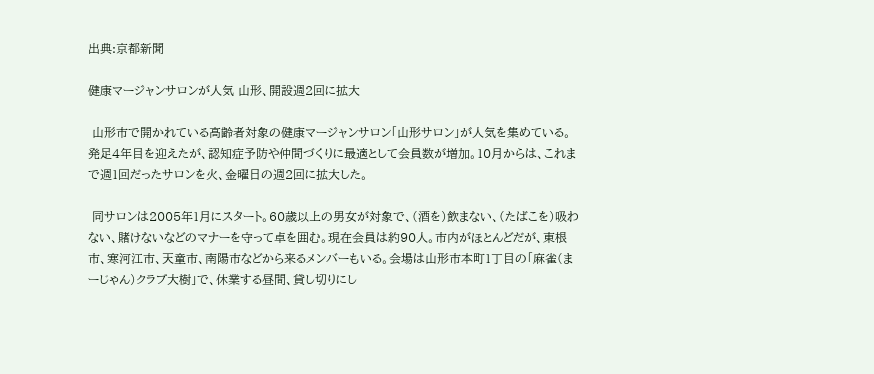出典:京都新聞

健康マージャンサロンが人気 山形、開設週2回に拡大

 山形市で開かれている高齢者対象の健康マージャンサロン「山形サロン」が人気を集めている。発足4年目を迎えたが、認知症予防や仲間づくりに最適として会員数が増加。10月からは、これまで週1回だったサロンを火、金曜日の週2回に拡大した。

 同サロンは2005年1月にスタート。60歳以上の男女が対象で、(酒を)飲まない、(たばこを)吸わない、賭けないなどのマナーを守って卓を囲む。現在会員は約90人。市内がほとんどだが、東根市、寒河江市、天童市、南陽市などから来るメンバーもいる。会場は山形市本町1丁目の「麻雀(まーじゃん)クラブ大樹」で、休業する昼間、貸し切りにし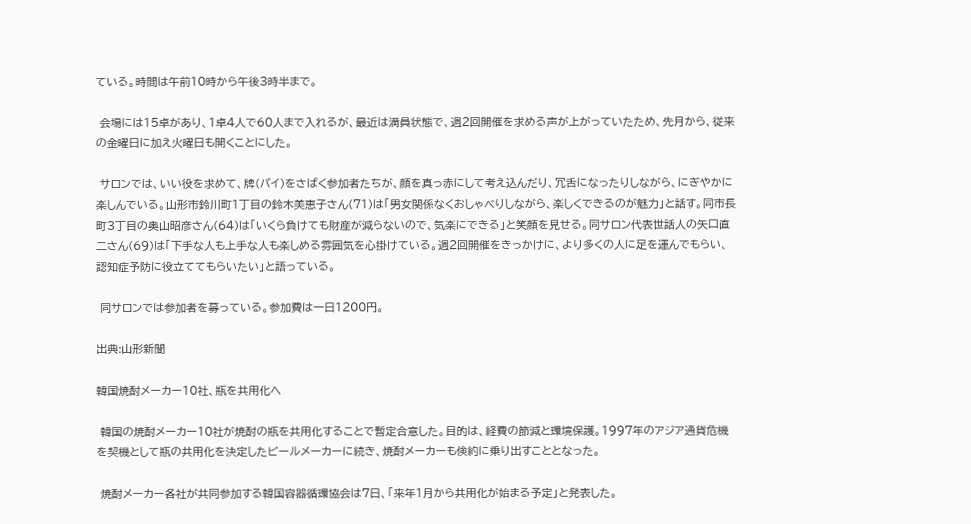ている。時間は午前10時から午後3時半まで。

 会場には15卓があり、1卓4人で60人まで入れるが、最近は満員状態で、週2回開催を求める声が上がっていたため、先月から、従来の金曜日に加え火曜日も開くことにした。

 サロンでは、いい役を求めて、牌(パイ)をさばく参加者たちが、顔を真っ赤にして考え込んだり、冗舌になったりしながら、にぎやかに楽しんでいる。山形市鈴川町1丁目の鈴木美恵子さん(71)は「男女関係なくおしゃべりしながら、楽しくできるのが魅力」と話す。同市長町3丁目の奥山昭彦さん(64)は「いくら負けても財産が減らないので、気楽にできる」と笑顔を見せる。同サロン代表世話人の矢口直二さん(69)は「下手な人も上手な人も楽しめる雰囲気を心掛けている。週2回開催をきっかけに、より多くの人に足を運んでもらい、認知症予防に役立ててもらいたい」と語っている。

 同サロンでは参加者を募っている。参加費は一日1200円。

出典:山形新聞

韓国焼酎メーカー10社、瓶を共用化へ

 韓国の焼酎メーカー10社が焼酎の瓶を共用化することで暫定合意した。目的は、経費の節減と環境保護。1997年のアジア通貨危機を契機として瓶の共用化を決定したビールメーカーに続き、焼酎メーカーも倹約に乗り出すこととなった。

 焼酎メーカー各社が共同参加する韓国容器循環協会は7日、「来年1月から共用化が始まる予定」と発表した。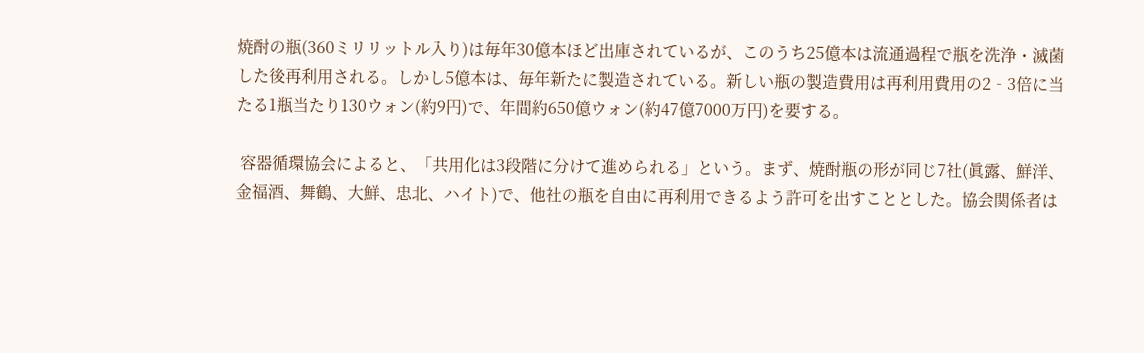焼酎の瓶(360ミリリットル入り)は毎年30億本ほど出庫されているが、このうち25億本は流通過程で瓶を洗浄・滅菌した後再利用される。しかし5億本は、毎年新たに製造されている。新しい瓶の製造費用は再利用費用の2‐3倍に当たる1瓶当たり130ウォン(約9円)で、年間約650億ウォン(約47億7000万円)を要する。

 容器循環協会によると、「共用化は3段階に分けて進められる」という。まず、焼酎瓶の形が同じ7社(眞露、鮮洋、金福酒、舞鶴、大鮮、忠北、ハイト)で、他社の瓶を自由に再利用できるよう許可を出すこととした。協会関係者は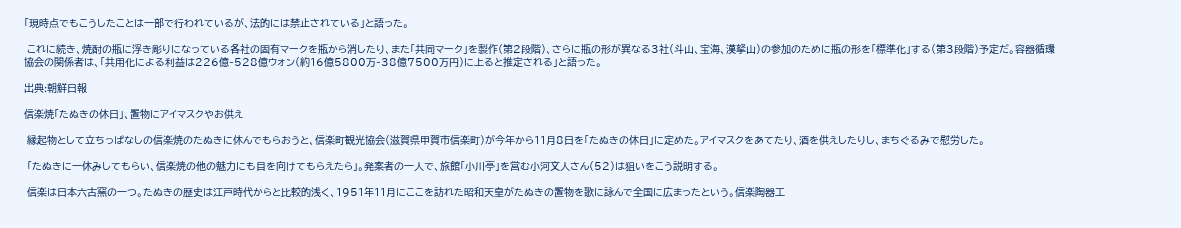「現時点でもこうしたことは一部で行われているが、法的には禁止されている」と語った。

 これに続き、焼酎の瓶に浮き彫りになっている各社の固有マークを瓶から消したり、また「共同マーク」を製作(第2段階)、さらに瓶の形が異なる3社(斗山、宝海、漢拏山)の参加のために瓶の形を「標準化」する(第3段階)予定だ。容器循環協会の関係者は、「共用化による利益は226億‐528億ウォン(約16億5800万‐38億7500万円)に上ると推定される」と語った。

出典:朝鮮日報

信楽焼「たぬきの休日」、置物にアイマスクやお供え

 縁起物として立ちっぱなしの信楽焼のたぬきに休んでもらおうと、信楽町観光協会(滋賀県甲賀市信楽町)が今年から11月8日を「たぬきの休日」に定めた。アイマスクをあてたり、酒を供えしたりし、まちぐるみで慰労した。

 「たぬきに一休みしてもらい、信楽焼の他の魅力にも目を向けてもらえたら」。発案者の一人で、旅館「小川亭」を営む小河文人さん(52)は狙いをこう説明する。

 信楽は日本六古窯の一つ。たぬきの歴史は江戸時代からと比較的浅く、1951年11月にここを訪れた昭和天皇がたぬきの置物を歌に詠んで全国に広まったという。信楽陶器工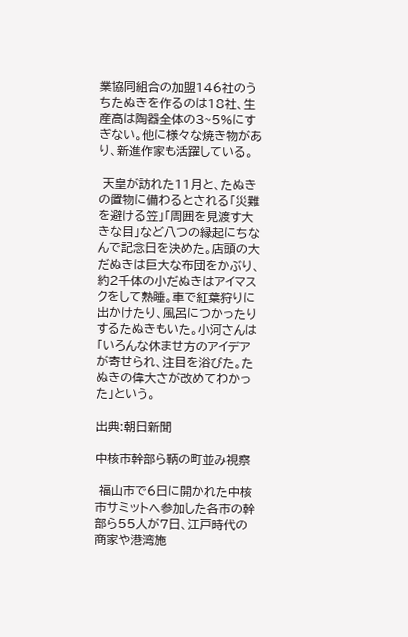業協同組合の加盟146社のうちたぬきを作るのは18社、生産高は陶器全体の3~5%にすぎない。他に様々な焼き物があり、新進作家も活躍している。

 天皇が訪れた11月と、たぬきの置物に備わるとされる「災難を避ける笠」「周囲を見渡す大きな目」など八つの縁起にちなんで記念日を決めた。店頭の大だぬきは巨大な布団をかぶり、約2千体の小だぬきはアイマスクをして熟睡。車で紅葉狩りに出かけたり、風呂につかったりするたぬきもいた。小河さんは「いろんな休ませ方のアイデアが寄せられ、注目を浴びた。たぬきの偉大さが改めてわかった」という。

出典:朝日新聞

中核市幹部ら鞆の町並み視察

 福山市で6日に開かれた中核市サミットへ参加した各市の幹部ら55人が7日、江戸時代の商家や港湾施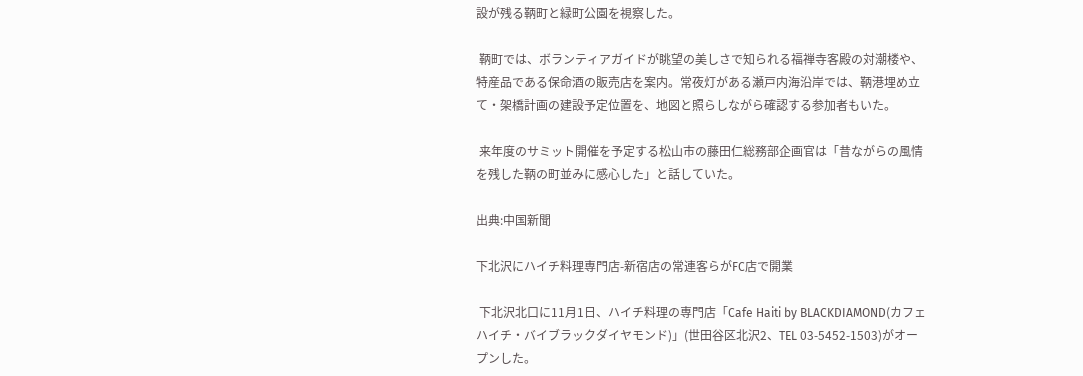設が残る鞆町と緑町公園を視察した。

 鞆町では、ボランティアガイドが眺望の美しさで知られる福禅寺客殿の対潮楼や、特産品である保命酒の販売店を案内。常夜灯がある瀬戸内海沿岸では、鞆港埋め立て・架橋計画の建設予定位置を、地図と照らしながら確認する参加者もいた。

 来年度のサミット開催を予定する松山市の藤田仁総務部企画官は「昔ながらの風情を残した鞆の町並みに感心した」と話していた。

出典:中国新聞

下北沢にハイチ料理専門店-新宿店の常連客らがFC店で開業

 下北沢北口に11月1日、ハイチ料理の専門店「Cafe Haiti by BLACKDIAMOND(カフェハイチ・バイブラックダイヤモンド)」(世田谷区北沢2、TEL 03-5452-1503)がオープンした。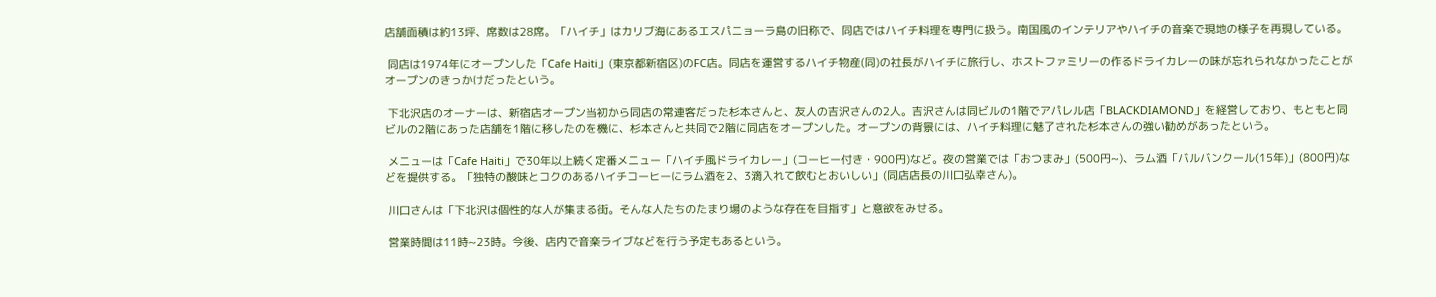店舗面積は約13坪、席数は28席。「ハイチ」はカリブ海にあるエスパニョーラ島の旧称で、同店ではハイチ料理を専門に扱う。南国風のインテリアやハイチの音楽で現地の様子を再現している。

 同店は1974年にオープンした「Cafe Haiti」(東京都新宿区)のFC店。同店を運営するハイチ物産(同)の社長がハイチに旅行し、ホストファミリーの作るドライカレーの味が忘れられなかったことがオープンのきっかけだったという。

 下北沢店のオーナーは、新宿店オープン当初から同店の常連客だった杉本さんと、友人の吉沢さんの2人。吉沢さんは同ビルの1階でアパレル店「BLACKDIAMOND」を経営しており、もともと同ビルの2階にあった店舗を1階に移したのを機に、杉本さんと共同で2階に同店をオープンした。オープンの背景には、ハイチ料理に魅了された杉本さんの強い勧めがあったという。

 メニューは「Cafe Haiti」で30年以上続く定番メニュー「ハイチ風ドライカレー」(コーヒー付き・900円)など。夜の営業では「おつまみ」(500円~)、ラム酒「バルバンクール(15年)」(800円)などを提供する。「独特の酸味とコクのあるハイチコーヒーにラム酒を2、3滴入れて飲むとおいしい」(同店店長の川口弘幸さん)。

 川口さんは「下北沢は個性的な人が集まる街。そんな人たちのたまり場のような存在を目指す」と意欲をみせる。

 営業時間は11時~23時。今後、店内で音楽ライブなどを行う予定もあるという。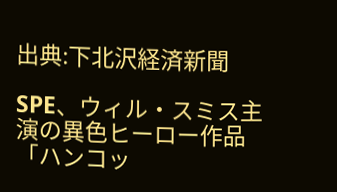出典:下北沢経済新聞

SPE、ウィル・スミス主演の異色ヒーロー作品「ハンコッ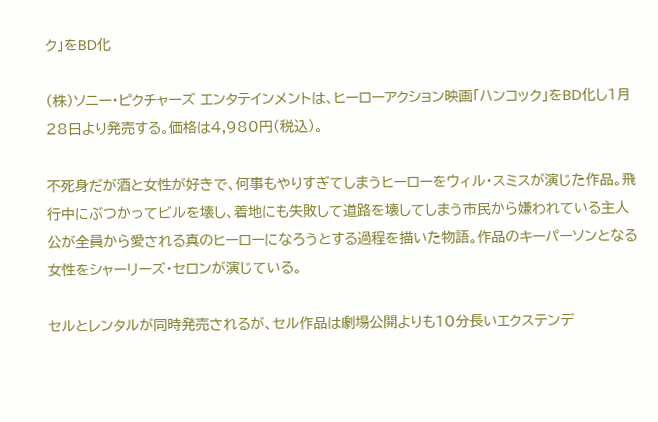ク」をBD化

(株)ソニー・ピクチャーズ エンタテインメントは、ヒーローアクション映画「ハンコック」をBD化し1月28日より発売する。価格は4,980円(税込)。

不死身だが酒と女性が好きで、何事もやりすぎてしまうヒーローをウィル・スミスが演じた作品。飛行中にぶつかってビルを壊し、着地にも失敗して道路を壊してしまう市民から嫌われている主人公が全員から愛される真のヒーローになろうとする過程を描いた物語。作品のキーパーソンとなる女性をシャーリーズ・セロンが演じている。

セルとレンタルが同時発売されるが、セル作品は劇場公開よりも10分長いエクステンデ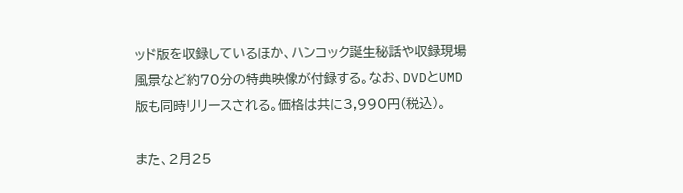ッド版を収録しているほか、ハンコック誕生秘話や収録現場風景など約70分の特典映像が付録する。なお、DVDとUMD版も同時リリースされる。価格は共に3,990円(税込)。

また、2月25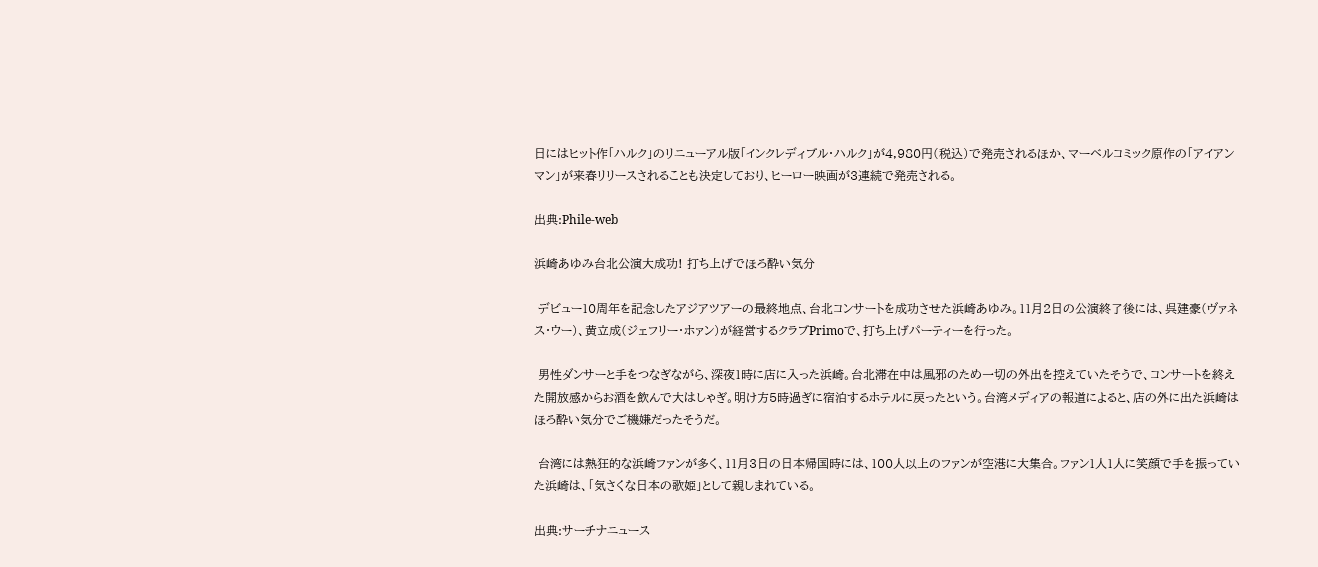日にはヒット作「ハルク」のリニューアル版「インクレディブル・ハルク」が4,980円(税込)で発売されるほか、マーベルコミック原作の「アイアンマン」が来春リリースされることも決定しており、ヒーロー映画が3連続で発売される。

出典:Phile-web

浜崎あゆみ台北公演大成功! 打ち上げでほろ酔い気分

 デビュー10周年を記念したアジアツアーの最終地点、台北コンサートを成功させた浜崎あゆみ。11月2日の公演終了後には、呉建豪(ヴァネス・ウー)、黄立成(ジェフリー・ホァン)が経営するクラブPrimoで、打ち上げパーティーを行った。

 男性ダンサーと手をつなぎながら、深夜1時に店に入った浜崎。台北滞在中は風邪のため一切の外出を控えていたそうで、コンサートを終えた開放感からお酒を飲んで大はしゃぎ。明け方5時過ぎに宿泊するホテルに戻ったという。台湾メディアの報道によると、店の外に出た浜崎はほろ酔い気分でご機嫌だったそうだ。

 台湾には熱狂的な浜崎ファンが多く、11月3日の日本帰国時には、100人以上のファンが空港に大集合。ファン1人1人に笑顔で手を振っていた浜崎は、「気さくな日本の歌姫」として親しまれている。

出典:サーチナニュース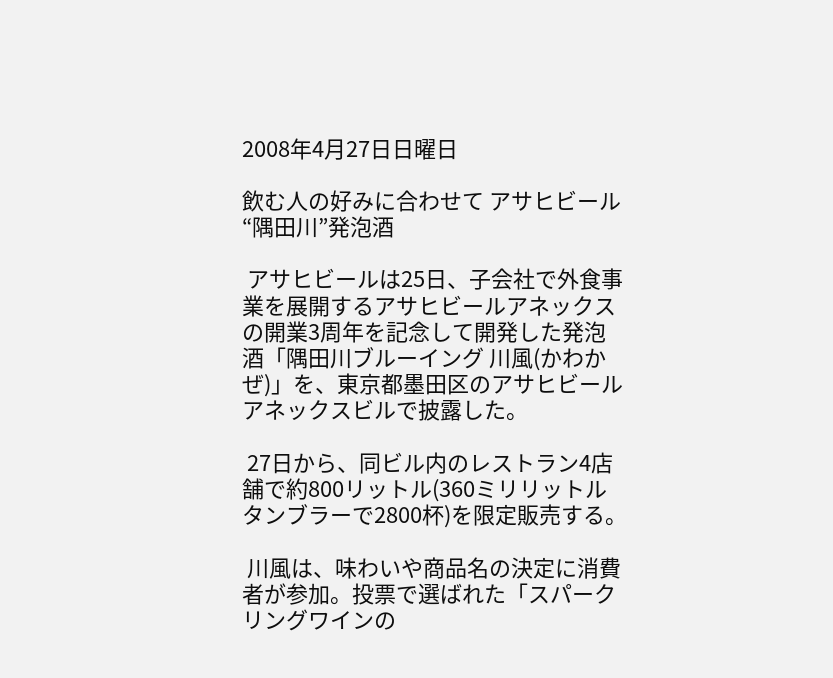2008年4月27日日曜日

飲む人の好みに合わせて アサヒビール“隅田川”発泡酒

 アサヒビールは25日、子会社で外食事業を展開するアサヒビールアネックスの開業3周年を記念して開発した発泡酒「隅田川ブルーイング 川風(かわかぜ)」を、東京都墨田区のアサヒビールアネックスビルで披露した。

 27日から、同ビル内のレストラン4店舗で約800リットル(360ミリリットルタンブラーで2800杯)を限定販売する。

 川風は、味わいや商品名の決定に消費者が参加。投票で選ばれた「スパークリングワインの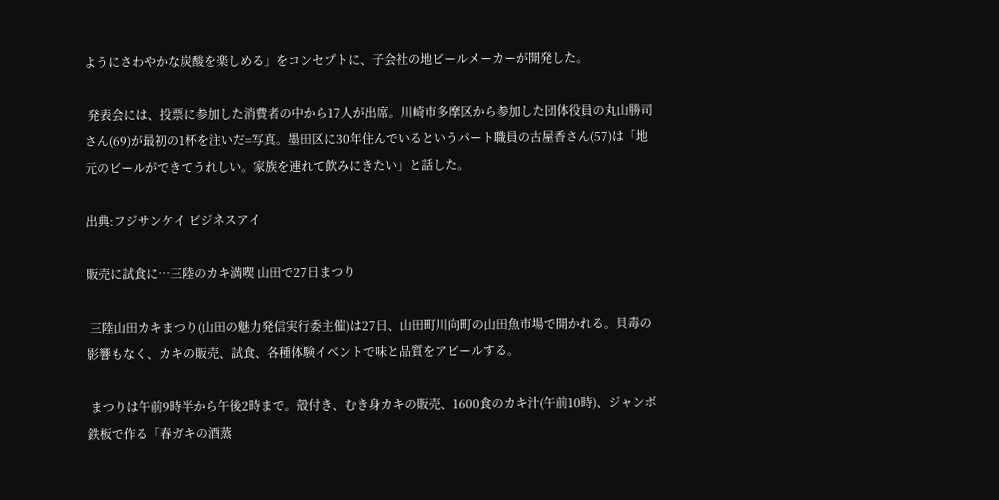ようにさわやかな炭酸を楽しめる」をコンセプトに、子会社の地ビールメーカーが開発した。

 発表会には、投票に参加した消費者の中から17人が出席。川崎市多摩区から参加した団体役員の丸山勝司さん(69)が最初の1杯を注いだ=写真。墨田区に30年住んでいるというパート職員の古屋香さん(57)は「地元のビールができてうれしい。家族を連れて飲みにきたい」と話した。

出典:フジサンケイ ビジネスアイ

販売に試食に…三陸のカキ満喫 山田で27日まつり

 三陸山田カキまつり(山田の魅力発信実行委主催)は27日、山田町川向町の山田魚市場で開かれる。貝毒の影響もなく、カキの販売、試食、各種体験イベントで味と品質をアピールする。

 まつりは午前9時半から午後2時まで。殻付き、むき身カキの販売、1600食のカキ汁(午前10時)、ジャンボ鉄板で作る「春ガキの酒蒸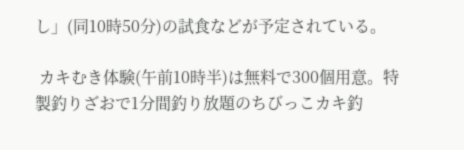し」(同10時50分)の試食などが予定されている。

 カキむき体験(午前10時半)は無料で300個用意。特製釣りざおで1分間釣り放題のちびっこカキ釣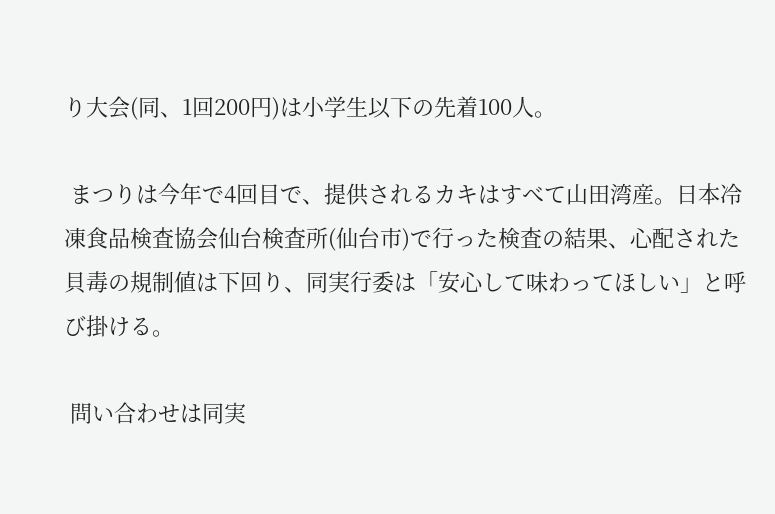り大会(同、1回200円)は小学生以下の先着100人。

 まつりは今年で4回目で、提供されるカキはすべて山田湾産。日本冷凍食品検査協会仙台検査所(仙台市)で行った検査の結果、心配された貝毒の規制値は下回り、同実行委は「安心して味わってほしい」と呼び掛ける。

 問い合わせは同実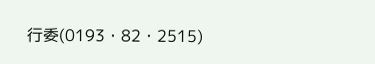行委(0193・82・2515)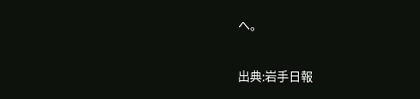へ。

出典:岩手日報